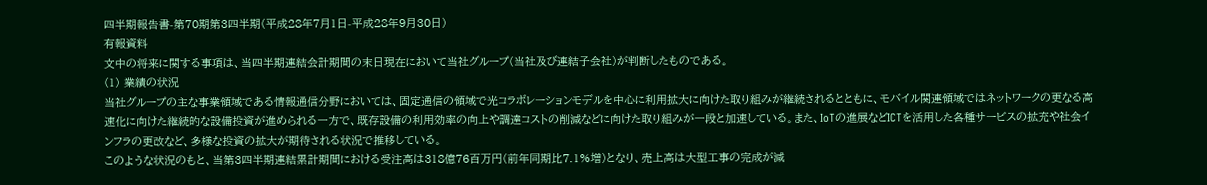四半期報告書-第70期第3四半期(平成28年7月1日-平成28年9月30日)
有報資料
文中の将来に関する事項は、当四半期連結会計期間の末日現在において当社グループ(当社及び連結子会社)が判断したものである。
(1) 業績の状況
当社グループの主な事業領域である情報通信分野においては、固定通信の領域で光コラボレーションモデルを中心に利用拡大に向けた取り組みが継続されるとともに、モバイル関連領域ではネットワークの更なる高速化に向けた継続的な設備投資が進められる一方で、既存設備の利用効率の向上や調達コストの削減などに向けた取り組みが一段と加速している。また、IoTの進展などICTを活用した各種サービスの拡充や社会インフラの更改など、多様な投資の拡大が期待される状況で推移している。
このような状況のもと、当第3四半期連結累計期間における受注高は318億76百万円(前年同期比7.1%増)となり、売上高は大型工事の完成が減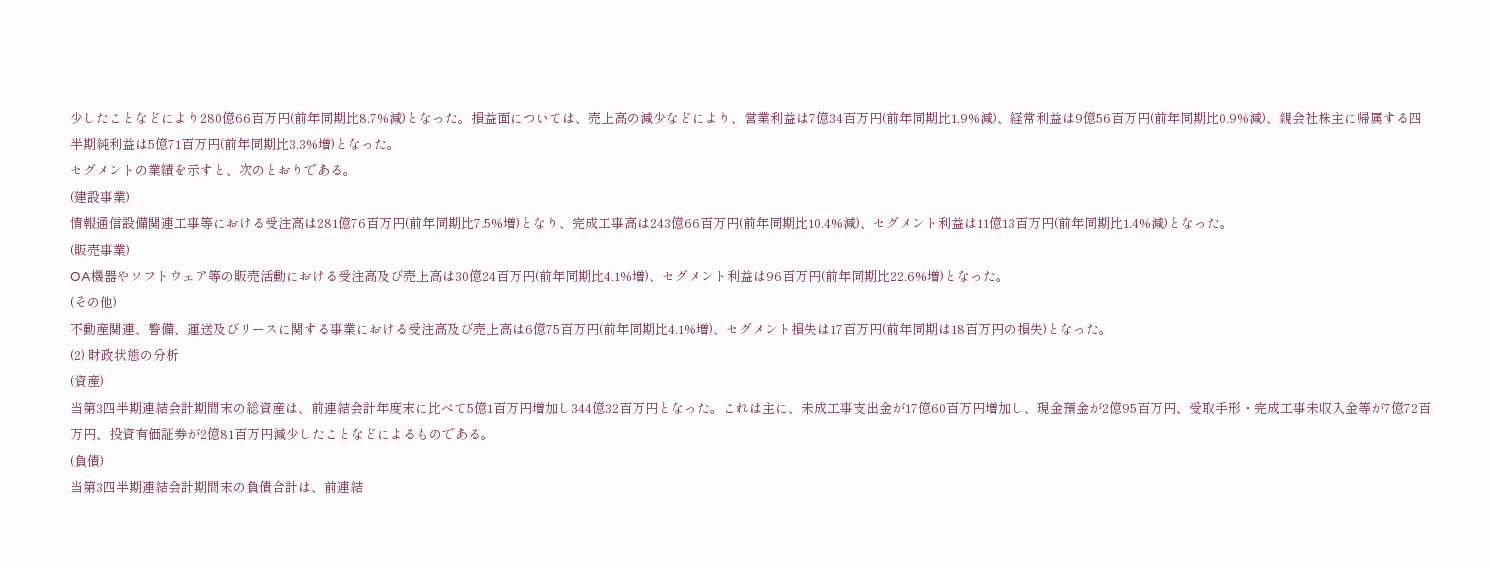少したことなどにより280億66百万円(前年同期比8.7%減)となった。損益面については、売上高の減少などにより、営業利益は7億34百万円(前年同期比1.9%減)、経常利益は9億56百万円(前年同期比0.9%減)、親会社株主に帰属する四半期純利益は5億71百万円(前年同期比3.3%増)となった。
セグメントの業績を示すと、次のとおりである。
(建設事業)
情報通信設備関連工事等における受注高は281億76百万円(前年同期比7.5%増)となり、完成工事高は243億66百万円(前年同期比10.4%減)、セグメント利益は11億13百万円(前年同期比1.4%減)となった。
(販売事業)
OA機器やソフトウェア等の販売活動における受注高及び売上高は30億24百万円(前年同期比4.1%増)、セグメント利益は96百万円(前年同期比22.6%増)となった。
(その他)
不動産関連、警備、運送及びリースに関する事業における受注高及び売上高は6億75百万円(前年同期比4.1%増)、セグメント損失は17百万円(前年同期は18百万円の損失)となった。
(2) 財政状態の分析
(資産)
当第3四半期連結会計期間末の総資産は、前連結会計年度末に比べて5億1百万円増加し344億32百万円となった。これは主に、未成工事支出金が17億60百万円増加し、現金預金が2億95百万円、受取手形・完成工事未収入金等が7億72百万円、投資有価証券が2億81百万円減少したことなどによるものである。
(負債)
当第3四半期連結会計期間末の負債合計は、前連結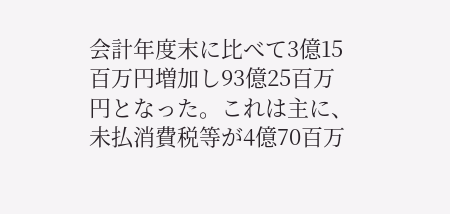会計年度末に比べて3億15百万円増加し93億25百万円となった。これは主に、未払消費税等が4億70百万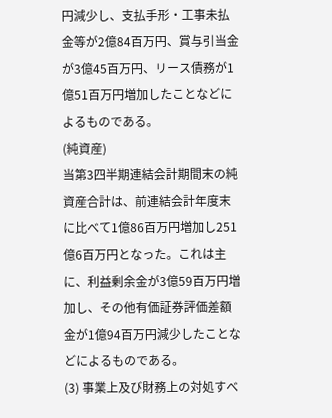円減少し、支払手形・工事未払金等が2億84百万円、賞与引当金が3億45百万円、リース債務が1億51百万円増加したことなどによるものである。
(純資産)
当第3四半期連結会計期間末の純資産合計は、前連結会計年度末に比べて1億86百万円増加し251億6百万円となった。これは主に、利益剰余金が3億59百万円増加し、その他有価証券評価差額金が1億94百万円減少したことなどによるものである。
(3) 事業上及び財務上の対処すべ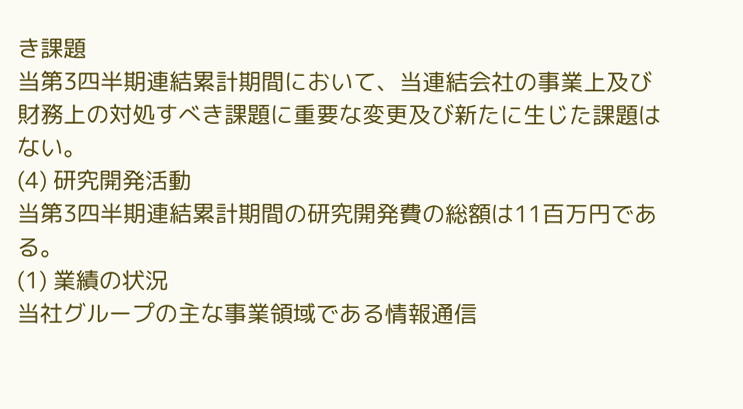き課題
当第3四半期連結累計期間において、当連結会社の事業上及び財務上の対処すべき課題に重要な変更及び新たに生じた課題はない。
(4) 研究開発活動
当第3四半期連結累計期間の研究開発費の総額は11百万円である。
(1) 業績の状況
当社グループの主な事業領域である情報通信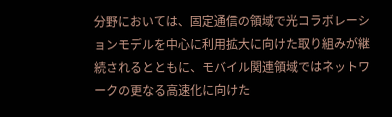分野においては、固定通信の領域で光コラボレーションモデルを中心に利用拡大に向けた取り組みが継続されるとともに、モバイル関連領域ではネットワークの更なる高速化に向けた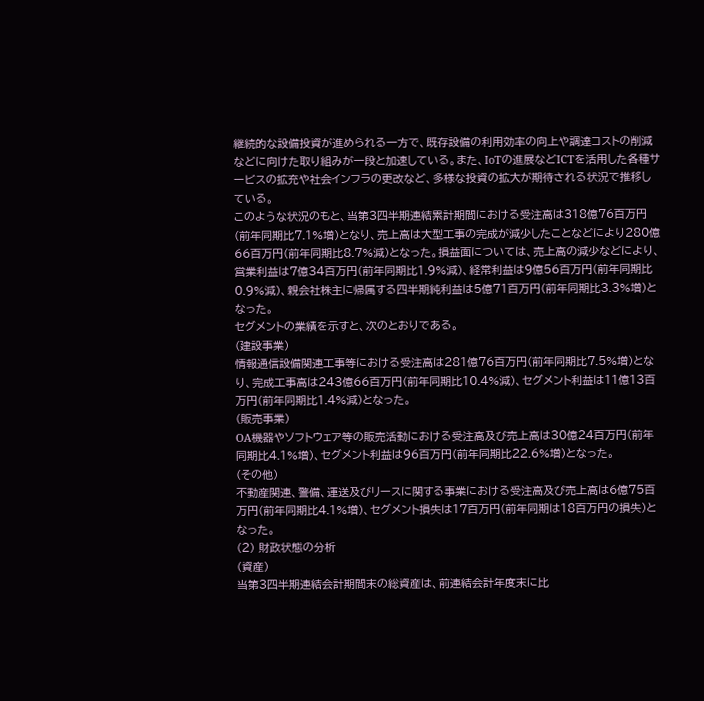継続的な設備投資が進められる一方で、既存設備の利用効率の向上や調達コストの削減などに向けた取り組みが一段と加速している。また、IoTの進展などICTを活用した各種サービスの拡充や社会インフラの更改など、多様な投資の拡大が期待される状況で推移している。
このような状況のもと、当第3四半期連結累計期間における受注高は318億76百万円(前年同期比7.1%増)となり、売上高は大型工事の完成が減少したことなどにより280億66百万円(前年同期比8.7%減)となった。損益面については、売上高の減少などにより、営業利益は7億34百万円(前年同期比1.9%減)、経常利益は9億56百万円(前年同期比0.9%減)、親会社株主に帰属する四半期純利益は5億71百万円(前年同期比3.3%増)となった。
セグメントの業績を示すと、次のとおりである。
(建設事業)
情報通信設備関連工事等における受注高は281億76百万円(前年同期比7.5%増)となり、完成工事高は243億66百万円(前年同期比10.4%減)、セグメント利益は11億13百万円(前年同期比1.4%減)となった。
(販売事業)
OA機器やソフトウェア等の販売活動における受注高及び売上高は30億24百万円(前年同期比4.1%増)、セグメント利益は96百万円(前年同期比22.6%増)となった。
(その他)
不動産関連、警備、運送及びリースに関する事業における受注高及び売上高は6億75百万円(前年同期比4.1%増)、セグメント損失は17百万円(前年同期は18百万円の損失)となった。
(2) 財政状態の分析
(資産)
当第3四半期連結会計期間末の総資産は、前連結会計年度末に比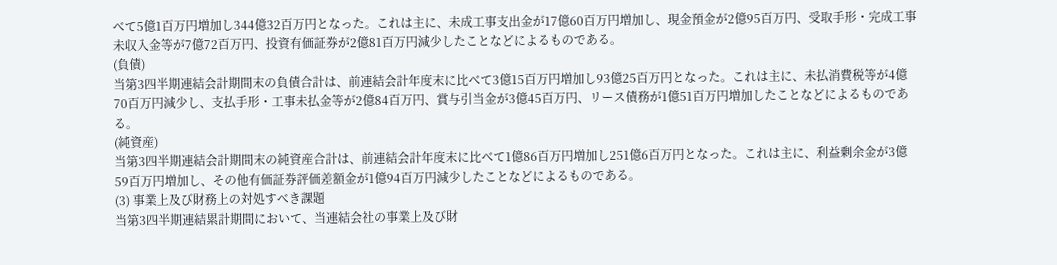べて5億1百万円増加し344億32百万円となった。これは主に、未成工事支出金が17億60百万円増加し、現金預金が2億95百万円、受取手形・完成工事未収入金等が7億72百万円、投資有価証券が2億81百万円減少したことなどによるものである。
(負債)
当第3四半期連結会計期間末の負債合計は、前連結会計年度末に比べて3億15百万円増加し93億25百万円となった。これは主に、未払消費税等が4億70百万円減少し、支払手形・工事未払金等が2億84百万円、賞与引当金が3億45百万円、リース債務が1億51百万円増加したことなどによるものである。
(純資産)
当第3四半期連結会計期間末の純資産合計は、前連結会計年度末に比べて1億86百万円増加し251億6百万円となった。これは主に、利益剰余金が3億59百万円増加し、その他有価証券評価差額金が1億94百万円減少したことなどによるものである。
(3) 事業上及び財務上の対処すべき課題
当第3四半期連結累計期間において、当連結会社の事業上及び財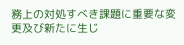務上の対処すべき課題に重要な変更及び新たに生じ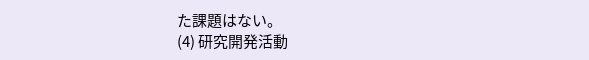た課題はない。
(4) 研究開発活動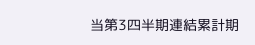当第3四半期連結累計期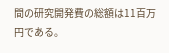間の研究開発費の総額は11百万円である。